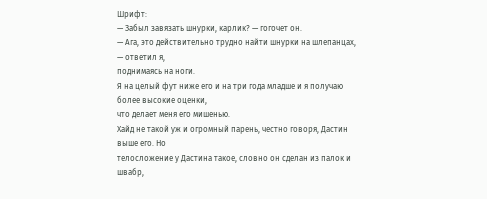Шрифт:
— Забыл завязать шнурки, карлик? — гогочет он.
— Ага, это действительно трудно найти шнурки на шлепанцах, — ответил я,
поднимаясь на ноги.
Я на целый фут ниже его и на три года младше и я получаю более высокие оценки,
что делает меня его мишенью.
Хайд не такой уж и огромный парень, честно говоря, Дастин выше его. Но
телосложение у Дастина такое, словно он сделан из палок и швабр,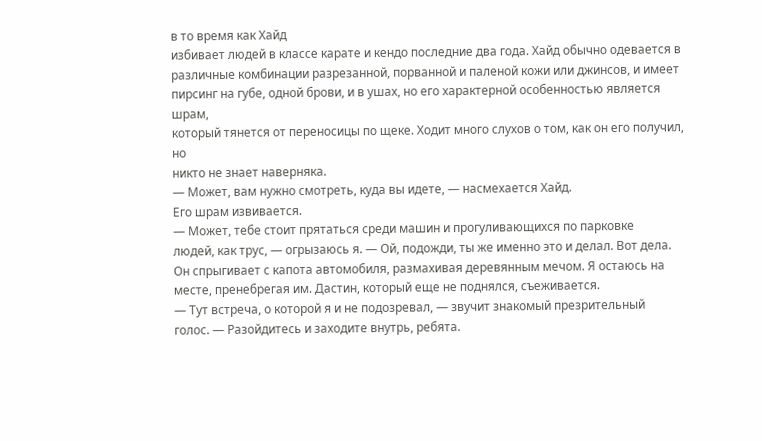в то время как Хайд
избивает людей в классе карате и кендо последние два года. Хайд обычно одевается в
различные комбинации разрезанной, порванной и паленой кожи или джинсов, и имеет
пирсинг на губе, одной брови, и в ушах, но его характерной особенностью является шрам,
который тянется от переносицы по щеке. Ходит много слухов о том, как он его получил, но
никто не знает наверняка.
— Может, вам нужно смотреть, куда вы идете, — насмехается Хайд.
Его шрам извивается.
— Может, тебе стоит прятаться среди машин и прогуливающихся по парковке
людей, как трус, — огрызаюсь я. — Ой, подожди, ты же именно это и делал. Вот дела.
Он спрыгивает с капота автомобиля, размахивая деревянным мечом. Я остаюсь на
месте, пренебрегая им. Дастин, который еще не поднялся, съеживается.
— Тут встреча, о которой я и не подозревал, — звучит знакомый презрительный
голос. — Разойдитесь и заходите внутрь, ребята.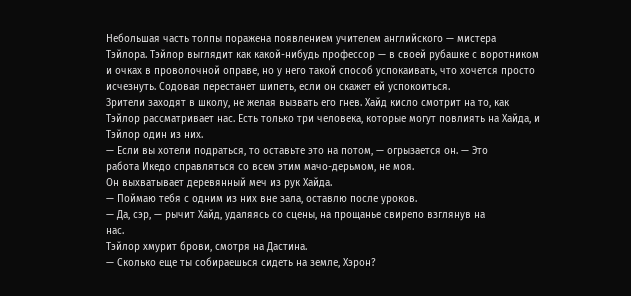Небольшая часть толпы поражена появлением учителем английского — мистера
Тэйлора. Тэйлор выглядит как какой-нибудь профессор — в своей рубашке с воротником
и очках в проволочной оправе, но у него такой способ успокаивать, что хочется просто
исчезнуть. Содовая перестанет шипеть, если он скажет ей успокоиться.
Зрители заходят в школу, не желая вызвать его гнев. Хайд кисло смотрит на то, как
Тэйлор рассматривает нас. Есть только три человека, которые могут повлиять на Хайда, и
Тэйлор один из них.
— Если вы хотели подраться, то оставьте это на потом, — огрызается он. — Это
работа Икедо справляться со всем этим мачо-дерьмом, не моя.
Он выхватывает деревянный меч из рук Хайда.
— Поймаю тебя с одним из них вне зала, оставлю после уроков.
— Да, сэр, — рычит Хайд, удаляясь со сцены, на прощанье свирепо взглянув на
нас.
Тэйлор хмурит брови, смотря на Дастина.
— Сколько еще ты собираешься сидеть на земле, Хэрон?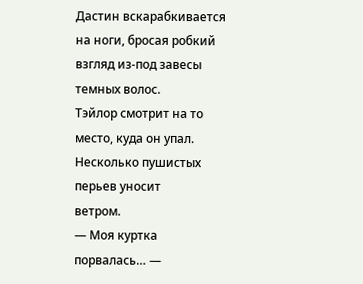Дастин вскарабкивается на ноги, бросая робкий взгляд из-под завесы темных волос.
Тэйлор смотрит на то место, куда он упал. Несколько пушистых перьев уносит
ветром.
— Моя куртка порвалась… —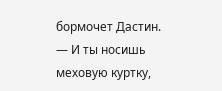бормочет Дастин.
— И ты носишь меховую куртку,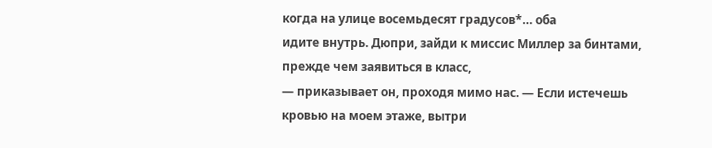когда на улице восемьдесят градусов*… оба
идите внутрь. Дюпри, зайди к миссис Миллер за бинтами, прежде чем заявиться в класс,
— приказывает он, проходя мимо нас. — Если истечешь кровью на моем этаже, вытри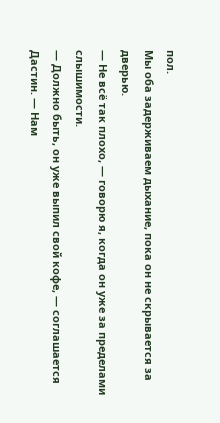пол.
Мы оба задерживаем дыхание, пока он не скрывается за дверью.
— Не всё так плохо, — говорю я, когда он уже за пределами слышимости.
— Должно быть, он уже выпил свой кофе, — соглашается Дастин. — Нам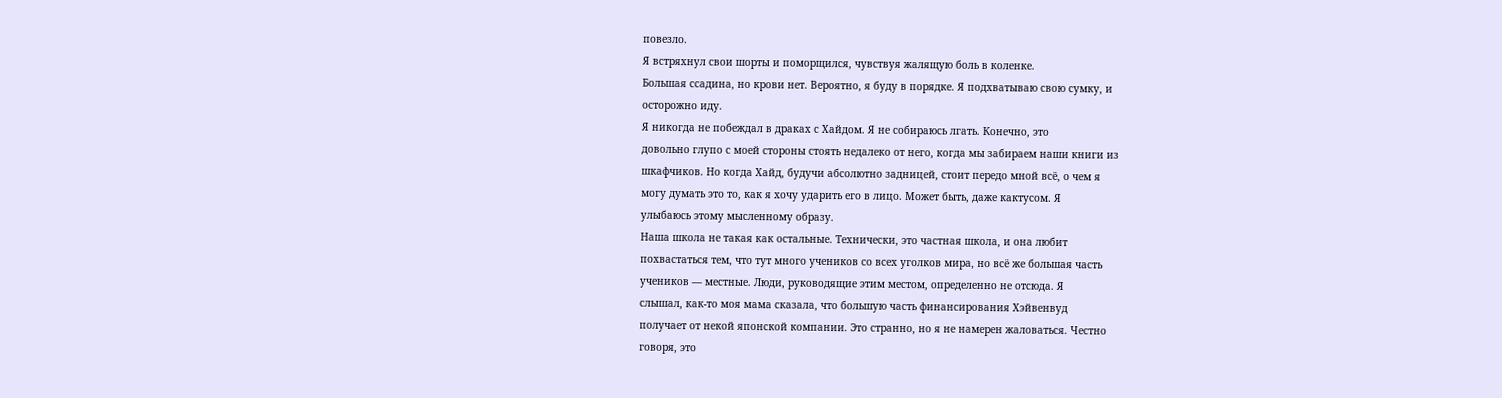повезло.
Я встряхнул свои шорты и поморщился, чувствуя жалящую боль в коленке.
Большая ссадина, но крови нет. Вероятно, я буду в порядке. Я подхватываю свою сумку, и
осторожно иду.
Я никогда не побеждал в драках с Хайдом. Я не собираюсь лгать. Конечно, это
довольно глупо с моей стороны стоять недалеко от него, когда мы забираем наши книги из
шкафчиков. Но когда Хайд, будучи абсолютно задницей, стоит передо мной всё, о чем я
могу думать это то, как я хочу ударить его в лицо. Может быть, даже кактусом. Я
улыбаюсь этому мысленному образу.
Наша школа не такая как остальные. Технически, это частная школа, и она любит
похвастаться тем, что тут много учеников со всех уголков мира, но всё же большая часть
учеников — местные. Люди, руководящие этим местом, определенно не отсюда. Я
слышал, как-то моя мама сказала, что большую часть финансирования Хэйвенвуд
получает от некой японской компании. Это странно, но я не намерен жаловаться. Честно
говоря, это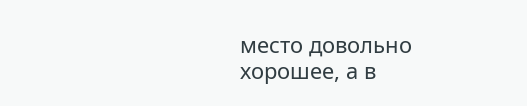место довольно хорошее, а в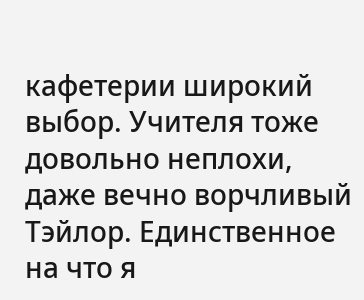кафетерии широкий выбор. Учителя тоже
довольно неплохи, даже вечно ворчливый Тэйлор. Единственное на что я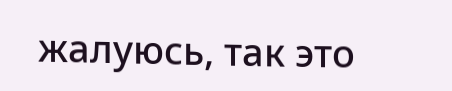жалуюсь, так это